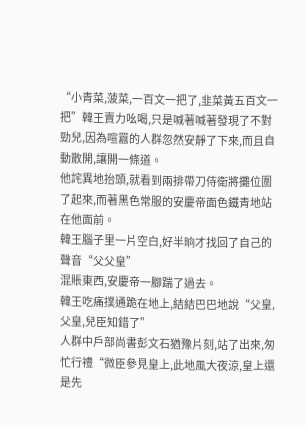“小青菜,菠菜,一百文一把了,韭菜黃五百文一把”韓王賣力吆喝,只是喊著喊著發現了不對勁兒,因為喧囂的人群忽然安靜了下來,而且自動散開,讓開一條道。
他詫異地抬頭,就看到兩排帶刀侍衛將攤位圍了起來,而著黑色常服的安慶帝面色鐵青地站在他面前。
韓王腦子里一片空白,好半晌才找回了自己的聲音“父父皇”
混賬東西,安慶帝一腳踹了過去。
韓王吃痛撲通跪在地上,結結巴巴地說“父皇,父皇,兒臣知錯了”
人群中戶部尚書彭文石猶豫片刻,站了出來,匆忙行禮“微臣參見皇上,此地風大夜涼,皇上還是先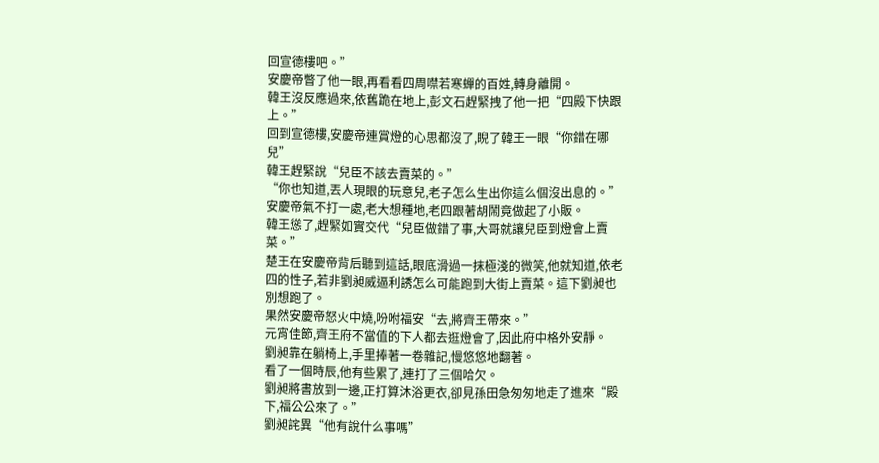回宣德樓吧。”
安慶帝瞥了他一眼,再看看四周噤若寒蟬的百姓,轉身離開。
韓王沒反應過來,依舊跪在地上,彭文石趕緊拽了他一把“四殿下快跟上。”
回到宣德樓,安慶帝連賞燈的心思都沒了,睨了韓王一眼“你錯在哪兒”
韓王趕緊說“兒臣不該去賣菜的。”
“你也知道,丟人現眼的玩意兒,老子怎么生出你這么個沒出息的。”安慶帝氣不打一處,老大想種地,老四跟著胡鬧竟做起了小販。
韓王慫了,趕緊如實交代“兒臣做錯了事,大哥就讓兒臣到燈會上賣菜。”
楚王在安慶帝背后聽到這話,眼底滑過一抹極淺的微笑,他就知道,依老四的性子,若非劉昶威逼利誘怎么可能跑到大街上賣菜。這下劉昶也別想跑了。
果然安慶帝怒火中燒,吩咐福安“去,將齊王帶來。”
元宵佳節,齊王府不當值的下人都去逛燈會了,因此府中格外安靜。
劉昶靠在躺椅上,手里捧著一卷雜記,慢悠悠地翻著。
看了一個時辰,他有些累了,連打了三個哈欠。
劉昶將書放到一邊,正打算沐浴更衣,卻見孫田急匆匆地走了進來“殿下,福公公來了。”
劉昶詫異“他有說什么事嗎”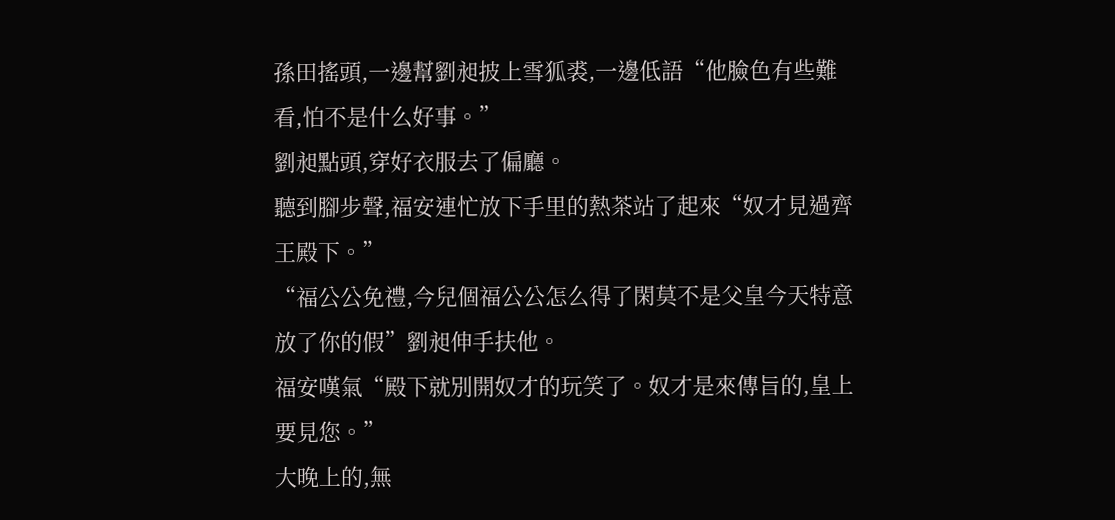孫田搖頭,一邊幫劉昶披上雪狐裘,一邊低語“他臉色有些難看,怕不是什么好事。”
劉昶點頭,穿好衣服去了偏廳。
聽到腳步聲,福安連忙放下手里的熱茶站了起來“奴才見過齊王殿下。”
“福公公免禮,今兒個福公公怎么得了閑莫不是父皇今天特意放了你的假”劉昶伸手扶他。
福安嘆氣“殿下就別開奴才的玩笑了。奴才是來傳旨的,皇上要見您。”
大晚上的,無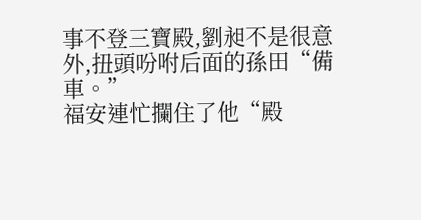事不登三寶殿,劉昶不是很意外,扭頭吩咐后面的孫田“備車。”
福安連忙攔住了他“殿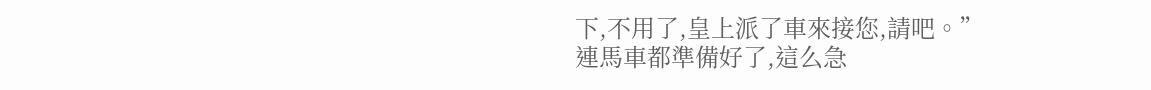下,不用了,皇上派了車來接您,請吧。”
連馬車都準備好了,這么急